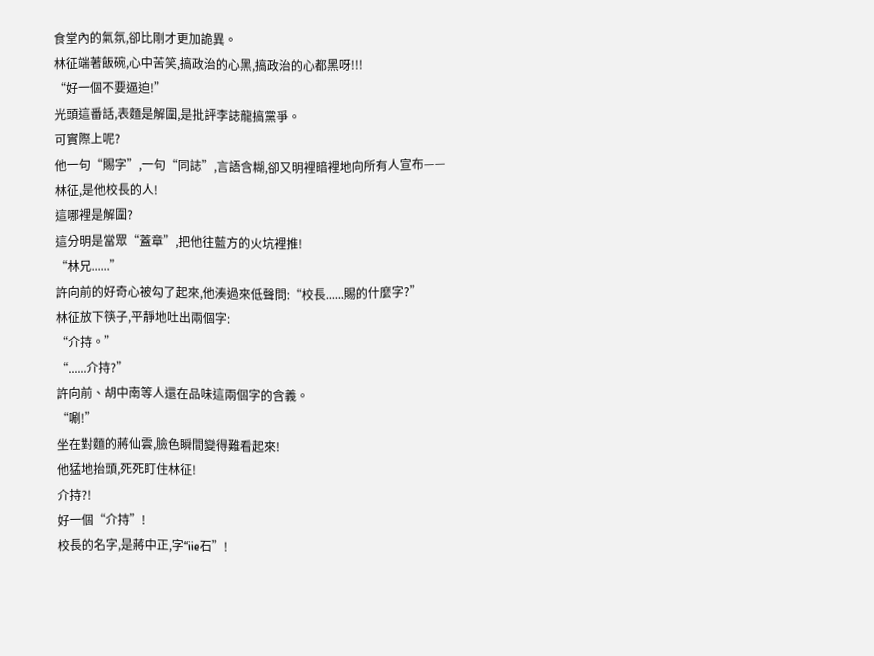食堂內的氣氛,卻比剛才更加詭異。
林征端著飯碗,心中苦笑,搞政治的心黑,搞政治的心都黑呀!!!
“好一個不要逼迫!”
光頭這番話,表麵是解圍,是批評李誌龍搞黨爭。
可實際上呢?
他一句“賜字”,一句“同誌”,言語含糊,卻又明裡暗裡地向所有人宣布——
林征,是他校長的人!
這哪裡是解圍?
這分明是當眾“蓋章”,把他往藍方的火坑裡推!
“林兄......”
許向前的好奇心被勾了起來,他湊過來低聲問:“校長......賜的什麼字?”
林征放下筷子,平靜地吐出兩個字:
“介持。”
“......介持?”
許向前、胡中南等人還在品味這兩個字的含義。
“唰!”
坐在對麵的蔣仙雲,臉色瞬間變得難看起來!
他猛地抬頭,死死盯住林征!
介持?!
好一個“介持”!
校長的名字,是蔣中正,字“iie石”!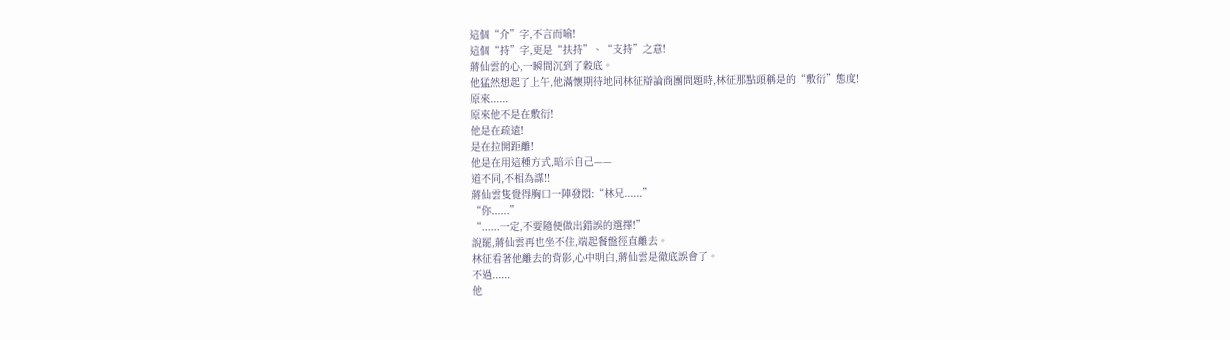這個“介”字,不言而喻!
這個“持”字,更是“扶持”、“支持”之意!
蔣仙雲的心,一瞬間沉到了穀底。
他猛然想起了上午,他滿懷期待地同林征辯論商團問題時,林征那點頭稱是的“敷衍”態度!
原來......
原來他不是在敷衍!
他是在疏遠!
是在拉開距離!
他是在用這種方式,暗示自己——
道不同,不相為謀!!
蔣仙雲隻覺得胸口一陣發悶:“林兄......”
“你......”
“......一定,不要隨便做出錯誤的選擇!”
說罷,蔣仙雲再也坐不住,端起餐盤徑直離去。
林征看著他離去的背影,心中明白,蔣仙雲是徹底誤會了。
不過......
他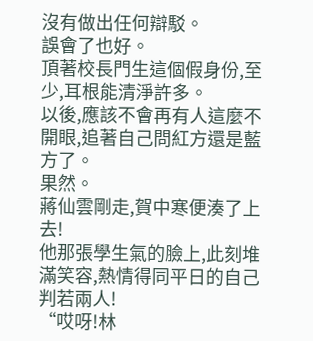沒有做出任何辯駁。
誤會了也好。
頂著校長門生這個假身份,至少,耳根能清淨許多。
以後,應該不會再有人這麼不開眼,追著自己問紅方還是藍方了。
果然。
蔣仙雲剛走,賀中寒便湊了上去!
他那張學生氣的臉上,此刻堆滿笑容,熱情得同平日的自己判若兩人!
“哎呀!林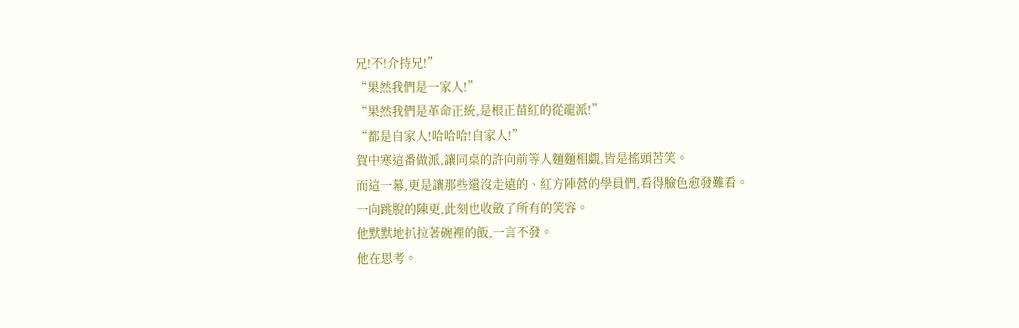兄!不!介持兄!”
“果然我們是一家人!”
“果然我們是革命正統,是根正苗紅的從龍派!”
“都是自家人!哈哈哈!自家人!”
賀中寒這番做派,讓同桌的許向前等人麵麵相覷,皆是搖頭苦笑。
而這一幕,更是讓那些還沒走遠的、紅方陣營的學員們,看得臉色愈發難看。
一向跳脫的陳更,此刻也收斂了所有的笑容。
他默默地扒拉著碗裡的飯,一言不發。
他在思考。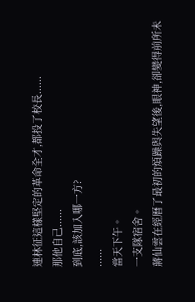連林征這樣堅定的革命全才,都投了校長......
那他自己......
到底,該加入哪一方?
......
當天下午。
一支隊宿舍。
蔣仙雲在經曆了最初的煩躁與失望後,眼神,卻變得前所未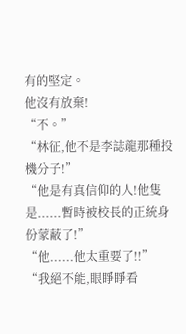有的堅定。
他沒有放棄!
“不。”
“林征,他不是李誌龍那種投機分子!”
“他是有真信仰的人!他隻是......暫時被校長的正統身份蒙蔽了!”
“他......他太重要了!!”
“我絕不能,眼睜睜看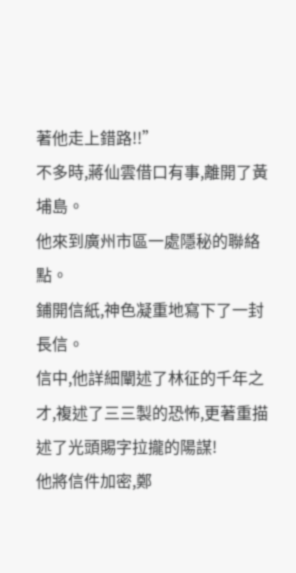著他走上錯路!!”
不多時,蔣仙雲借口有事,離開了黃埔島。
他來到廣州市區一處隱秘的聯絡點。
鋪開信紙,神色凝重地寫下了一封長信。
信中,他詳細闡述了林征的千年之才,複述了三三製的恐怖,更著重描述了光頭賜字拉攏的陽謀!
他將信件加密,鄭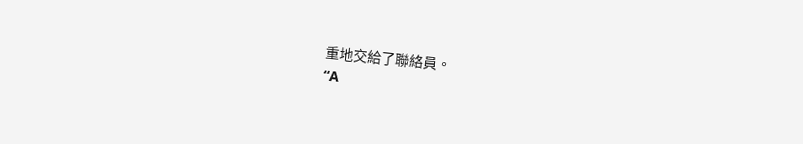重地交給了聯絡員。
“A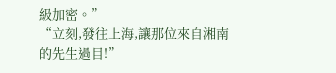級加密。”
“立刻,發往上海,讓那位來自湘南的先生過目!”